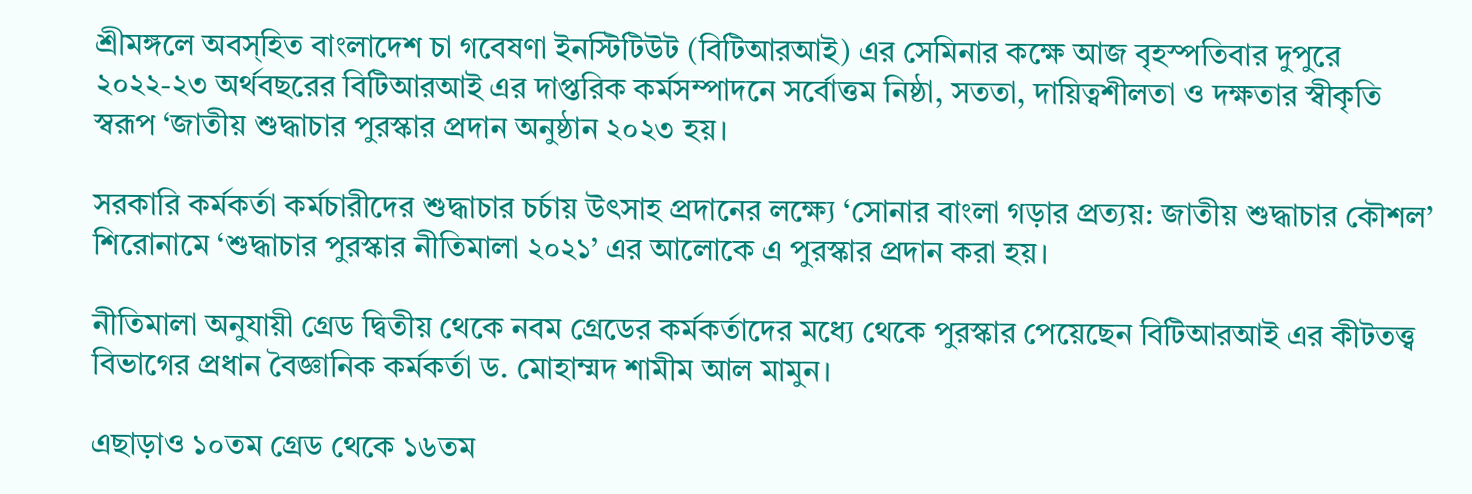শ্রীমঙ্গলে অবস্হিত বাংলাদেশ চা গবেষণা ইনস্টিটিউট (বিটিআরআই) এর সেমিনার কক্ষে আজ বৃহস্পতিবার দুপুরে ২০২২-২৩ অর্থবছরের বিটিআরআই এর দাপ্তরিক কর্মসম্পাদনে সর্বোত্তম নিষ্ঠা, সততা, দায়িত্বশীলতা ও দক্ষতার স্বীকৃতি স্বরূপ ‘জাতীয় শুদ্ধাচার পুরস্কার প্রদান অনুষ্ঠান ২০২৩ হয়।

সরকারি কর্মকর্তা কর্মচারীদের শুদ্ধাচার চর্চায় উৎসাহ প্রদানের লক্ষ্যে ‘সোনার বাংলা গড়ার প্রত্যয়: জাতীয় শুদ্ধাচার কৌশল’ শিরোনামে ‘শুদ্ধাচার পুরস্কার নীতিমালা ২০২১’ এর আলোকে এ পুরস্কার প্রদান করা হয়।

নীতিমালা অনুযায়ী গ্রেড দ্বিতীয় থেকে নবম গ্রেডের কর্মকর্তাদের মধ্যে থেকে পুরস্কার পেয়েছেন বিটিআরআই এর কীটতত্ত্ব বিভাগের প্রধান বৈজ্ঞানিক কর্মকর্তা ড. মোহাম্মদ শামীম আল মামুন।

এছাড়াও ১০তম গ্রেড থেকে ১৬তম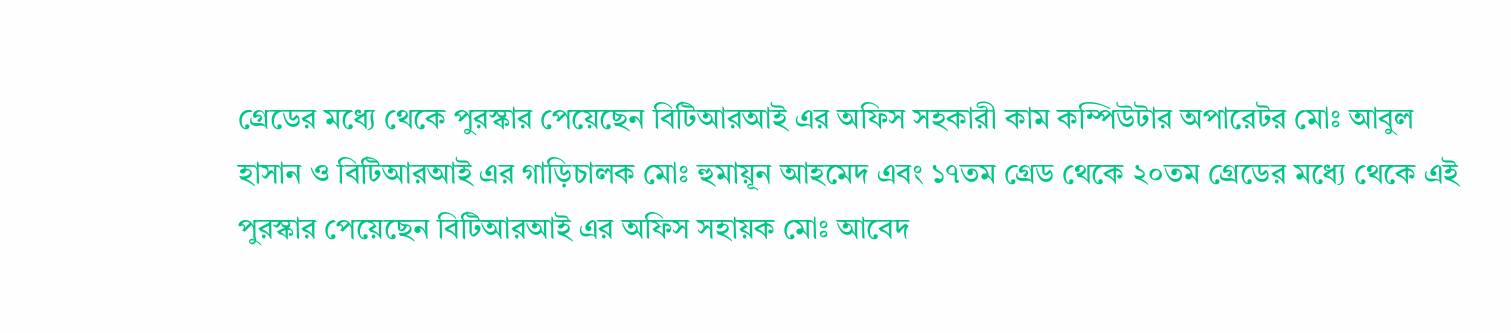গ্রেডের মধ্যে থেকে পুরস্কার পেয়েছেন বিটিআরআই এর অফিস সহকারী কাম কম্পিউটার অপারেটর মোঃ আবুল হাসান ও বিটিআরআই এর গাড়িচালক মোঃ হুমায়ূন আহমেদ এবং ১৭তম গ্রেড থেকে ২০তম গ্রেডের মধ্যে থেকে এই পুরস্কার পেয়েছেন বিটিআরআই এর অফিস সহায়ক মোঃ আবেদ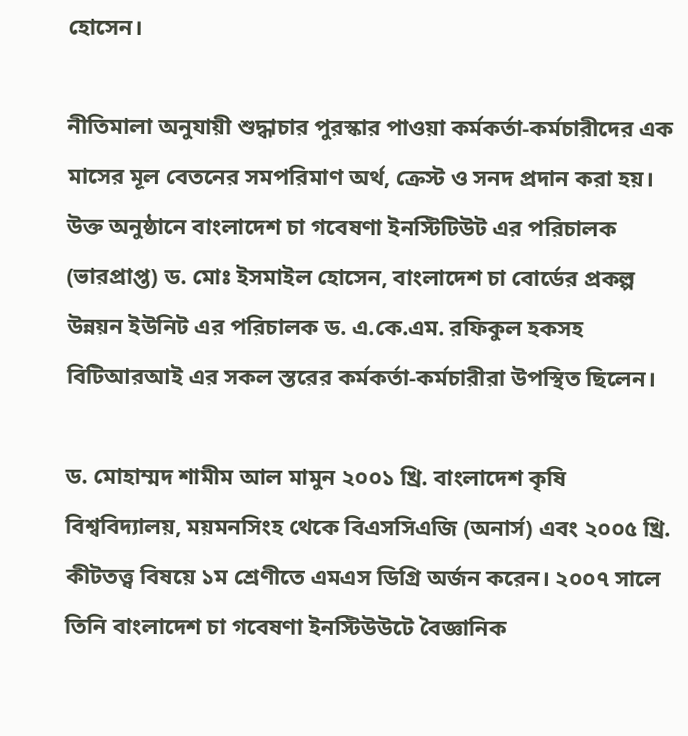হোসেন।

নীতিমালা অনুযায়ী শুদ্ধাচার পুরস্কার পাওয়া কর্মকর্তা-কর্মচারীদের এক মাসের মূল বেতনের সমপরিমাণ অর্থ, ক্রেস্ট ও সনদ প্রদান করা হয়।
উক্ত অনুষ্ঠানে বাংলাদেশ চা গবেষণা ইনস্টিটিউট এর পরিচালক (ভারপ্রাপ্ত) ড. মোঃ ইসমাইল হোসেন, বাংলাদেশ চা বোর্ডের প্রকল্প উন্নয়ন ইউনিট এর পরিচালক ড. এ.কে.এম. রফিকুল হকসহ বিটিআরআই এর সকল স্তরের কর্মকর্তা-কর্মচারীরা উপস্থিত ছিলেন।

ড. মোহাম্মদ শামীম আল মামুন ২০০১ খ্রি. বাংলাদেশ কৃষি বিশ্ববিদ্যালয়, ময়মনসিংহ থেকে বিএসসিএজি (অনার্স) এবং ২০০৫ খ্রি. কীটতত্ত্ব বিষয়ে ১ম শ্রেণীতে এমএস ডিগ্রি অর্জন করেন। ২০০৭ সালে তিনি বাংলাদেশ চা গবেষণা ইনস্টিউউটে বৈজ্ঞানিক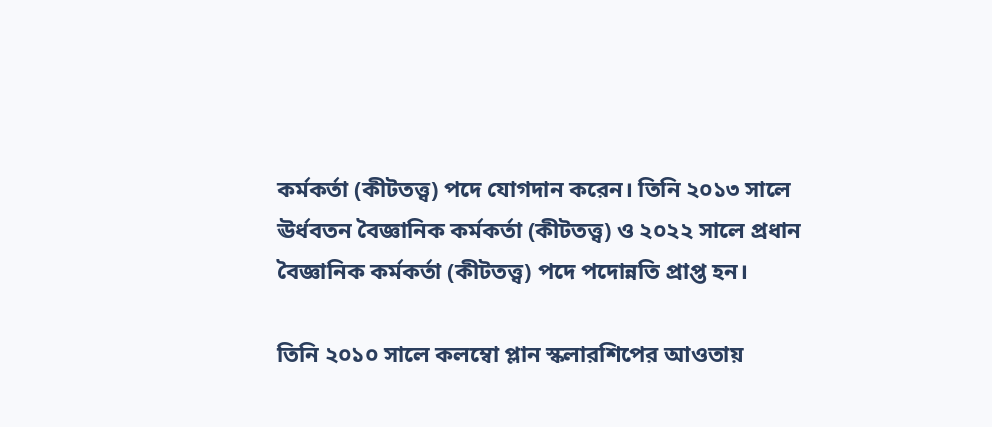কর্মকর্তা (কীটতত্ত্ব) পদে যোগদান করেন। তিনি ২০১৩ সালে ঊর্ধবতন বৈজ্ঞানিক কর্মকর্তা (কীটতত্ত্ব) ও ২০২২ সালে প্রধান বৈজ্ঞানিক কর্মকর্তা (কীটতত্ত্ব) পদে পদোন্নতি প্রাপ্ত হন।

তিনি ২০১০ সালে কলম্বো প্লান স্কলারশিপের আওতায়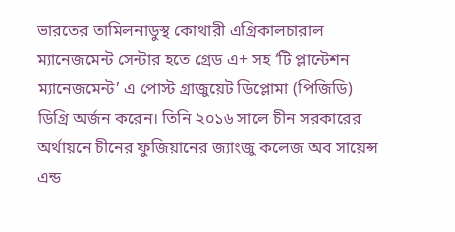ভারতের তামিলনাডুস্থ কোথারী এগ্রিকালচারাল ম্যানেজমেন্ট সেন্টার হতে গ্রেড এ+ সহ ‘টি প্লান্টেশন ম্যানেজমেন্ট’ এ পোস্ট গ্রাজুয়েট ডিপ্লোমা (পিজিডি) ডিগ্রি অর্জন করেন। তিনি ২০১৬ সালে চীন সরকারের অর্থায়নে চীনের ফুজিয়ানের জ্যাংজু কলেজ অব সায়েন্স এন্ড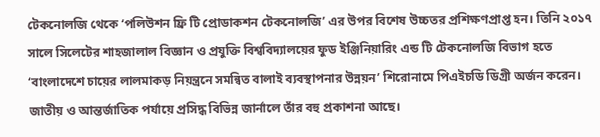টেকনোলজি থেকে ‘পলিউশন ফ্রি টি প্রোডাকশন টেকনোলজি’ এর উপর বিশেষ উচ্চতর প্রশিক্ষণপ্রাপ্ত হন। তিনি ২০১৭ সালে সিলেটের শাহজালাল বিজ্ঞান ও প্রযুক্তি বিশ্ববিদ্যালয়ের ফুড ইঞ্জিনিয়ারিং এন্ড টি টেকনোলজি বিভাগ হতে ‘বাংলাদেশে চায়ের লালমাকড় নিয়ন্ত্রনে সমন্বিত বালাই ব্যবস্থাপনার উন্নয়ন’ শিরোনামে পিএইচডি ডিগ্রী অর্জন করেন। জাতীয় ও আন্তর্জাতিক পর্যায়ে প্রসিদ্ধ বিভিন্ন জার্নালে তাঁর বহু প্রকাশনা আছে।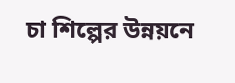চা শিল্পের উন্নয়নে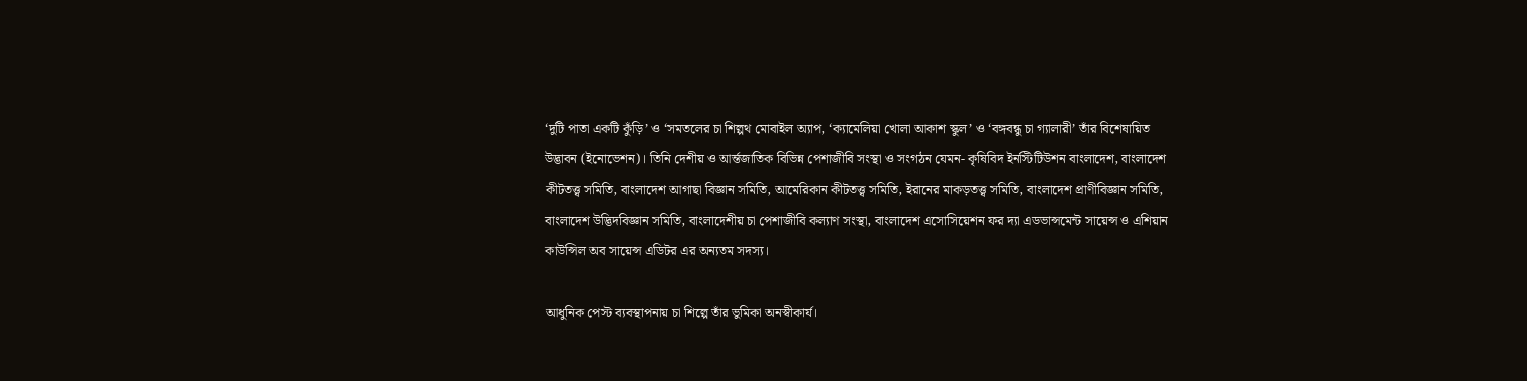‘দুটি পাতা একটি কুঁড়ি’ ও ‘সমতলের চা শিল্পথ মোবাইল অ্যাপ, ‘ক্যামেলিয়া খোলা আকাশ স্কুল’ ও ‘বঙ্গবন্ধু চা গ্যালারী’ তাঁর বিশেষায়িত উদ্ভাবন (ইনোভেশন)। তিনি দেশীয় ও আর্ন্তজাতিক বিভিন্ন পেশাজীবি সংস্থা ও সংগঠন যেমন- কৃষিবিদ ইনস্টিটিউশন বাংলাদেশ, বাংলাদেশ কীটতত্ত্ব সমিতি, বাংলাদেশ আগাছা বিজ্ঞান সমিতি, আমেরিকান কীটতত্ত্ব সমিতি, ইরানের মাকড়তত্ত্ব সমিতি, বাংলাদেশ প্রাণীবিজ্ঞান সমিতি, বাংলাদেশ উদ্ভিদবিজ্ঞান সমিতি, বাংলাদেশীয় চা পেশাজীবি কল্যাণ সংস্থা, বাংলাদেশ এসোসিয়েশন ফর দ্যা এডভান্সমেন্ট সায়েন্স ও এশিয়ান কাউন্সিল অব সায়েন্স এডিটর এর অন্যতম সদস্য।

আধুনিক পেস্ট ব্যবস্থাপনায় চা শিল্পে তাঁর ভুমিকা অনস্বীকার্য।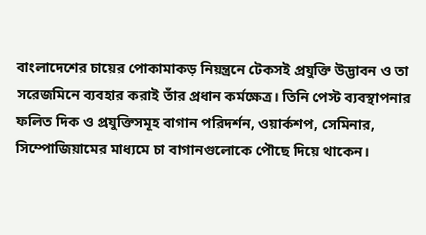বাংলাদেশের চায়ের পোকামাকড় নিয়ন্ত্রনে টেকসই প্রযুক্তি উদ্ভাবন ও তা সরেজমিনে ব্যবহার করাই তাঁর প্রধান কর্মক্ষেত্র। তিনি পেস্ট ব্যবস্থাপনার ফলিত দিক ও প্রযুক্তিসমূহ বাগান পরিদর্শন, ওয়ার্কশপ, সেমিনার, সিম্পোজিয়ামের মাধ্যমে চা বাগানগুলোকে পৌছে দিয়ে থাকেন।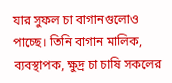যার সুফল চা বাগানগুলোও পাচ্ছে। তিনি বাগান মালিক, ব্যবস্থাপক, ক্ষুদ্র চা চাষি সকলের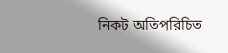নিকট অতিপরিচিত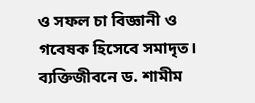ও সফল চা বিজ্ঞানী ও গবেষক হিসেবে সমাদৃত। ব্যক্তিজীবনে ড. শামীম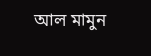আল মামুন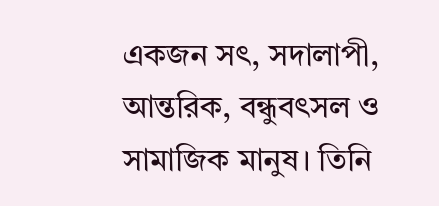একজন সৎ, সদালাপী, আন্তরিক, বন্ধুবৎসল ও সামাজিক মানুষ। তিনি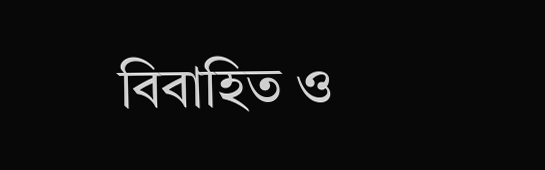বিবাহিত ও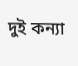দুই কন্যা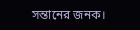সন্তানের জনক।